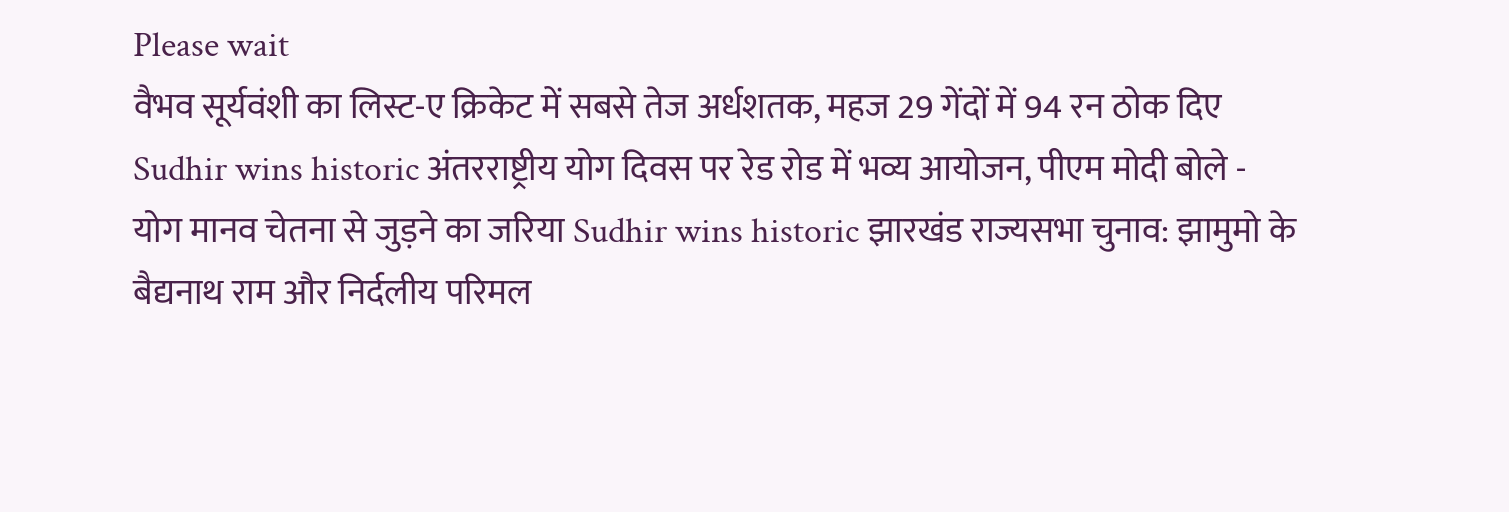Please wait
वैभव सूर्यवंशी का लिस्ट-ए क्रिकेट में सबसे तेज अर्धशतक, महज 29 गेंदों में 94 रन ठोक दिए Sudhir wins historic अंतरराष्ट्रीय योग दिवस पर रेड रोड में भव्य आयोजन, पीएम मोदी बोले - योग मानव चेतना से जुड़ने का जरिया Sudhir wins historic झारखंड राज्यसभा चुनाव: झामुमो के बैद्यनाथ राम और निर्दलीय परिमल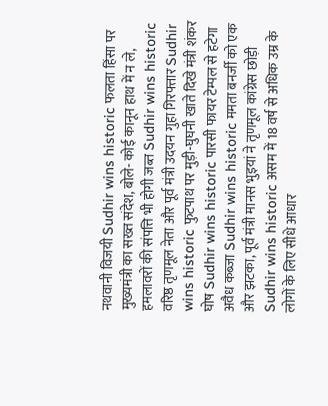नथवानी विजयी Sudhir wins historic फलता हिंसा पर मुख्यमंत्री का सख्त संदेश, बोले- कोई कानून हाथ में न ले, हमलावरों की संपत्ति भी होगी जब्त Sudhir wins historic वरिष्ठ तृणमूल नेता और पूर्व मंत्री उदयन गुहा गिरफ्तार Sudhir wins historic फुटपाथ पर मुड़ी-घुघनी खाते दिखे मंत्री शंकर घोष Sudhir wins historic पारसी फायर टेम्पल से हटेगा अवैध कब्जा Sudhir wins historic ममता बनर्जी को एक और झटका, पूर्व मंत्री मानस भुइयां ने तृणमूल कांग्रेस छोड़ी Sudhir wins historic असम में 18 वर्ष से अधिक उम्र के लोगों के लिए सीधे आधार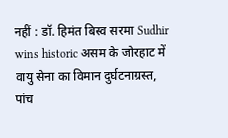नहीं : डॉ. हिमंत बिस्व सरमा Sudhir wins historic असम के जोरहाट में वायु सेना का विमान दुर्घटनाग्रस्त, पांच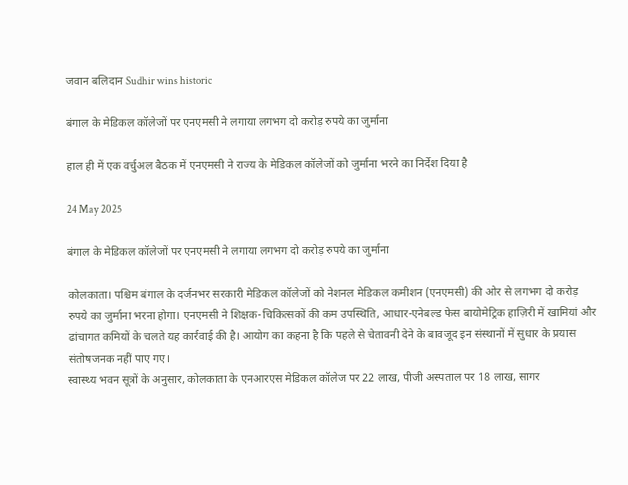जवान बलिदान Sudhir wins historic

बंगाल के मेडिकल कॉलेजों पर एनएमसी ने लगाया लगभग दो करोड़ रुपये का जुर्माना

हाल ही में एक वर्चुअल बैठक में एनएमसी ने राज्य के मेडिकल कॉलेजों को जुर्माना भरने का निर्देश दिया है

24 May 2025

बंगाल के मेडिकल कॉलेजों पर एनएमसी ने लगाया लगभग दो करोड़ रुपये का जुर्माना

कोलकाता। पश्चिम बंगाल के दर्जनभर सरकारी मेडिकल कॉलेजों को नेशनल मेडिकल कमीशन (एनएमसी) की ओर से लगभग दो करोड़ रुपये का जुर्माना भरना होगा। एनएमसी ने शिक्षक-चिकित्सकों की कम उपस्थिति, आधार-एनेबल्ड फेस बायोमेट्रिक हाज़िरी में खामियां और ढांचागत कमियों के चलते यह कार्रवाई की है। आयोग का कहना है कि पहले से चेतावनी देने के बावजूद इन संस्थानों में सुधार के प्रयास संतोषजनक नहीं पाए गए।
स्वास्थ्य भवन सूत्रों के अनुसार, कोलकाता के एनआरएस मेडिकल कॉलेज पर 22 लाख, पीजी अस्पताल पर 18 लाख, सागर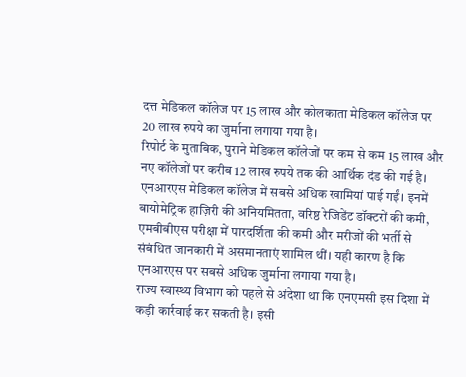दत्त मेडिकल कॉलेज पर 15 लाख और कोलकाता मेडिकल कॉलेज पर 20 लाख रुपये का जुर्माना लगाया गया है।
रिपोर्ट के मुताबिक, पुराने मेडिकल कॉलेजों पर कम से कम 15 लाख और नए कॉलेजों पर करीब 12 लाख रुपये तक की आर्थिक दंड की गई है।
एनआरएस मेडिकल कॉलेज में सबसे अधिक खामियां पाई गईं। इनमें बायोमेट्रिक हाज़िरी की अनियमितता, वरिष्ठ रेजिडेंट डॉक्टरों की कमी, एमबीबीएस परीक्षा में पारदर्शिता की कमी और मरीजों की भर्ती से संबंधित जानकारी में असमानताएं शामिल थीं। यही कारण है कि एनआरएस पर सबसे अधिक जुर्माना लगाया गया है।
राज्य स्वास्थ्य विभाग को पहले से अंदेशा था कि एनएमसी इस दिशा में कड़ी कार्रवाई कर सकती है। इसी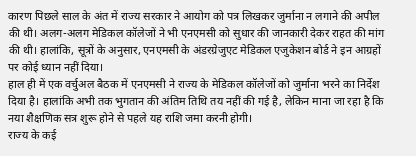कारण पिछले साल के अंत में राज्य सरकार ने आयोग को पत्र लिखकर जुर्माना न लगाने की अपील की थी। अलग-अलग मेडिकल कॉलेजों ने भी एनएमसी को सुधार की जानकारी देकर राहत की मांग की थी। हालांकि, सूत्रों के अनुसार, एनएमसी के अंडरग्रेजुएट मेडिकल एजुकेशन बोर्ड ने इन आग्रहों पर कोई ध्यान नहीं दिया।
हाल ही में एक वर्चुअल बैठक में एनएमसी ने राज्य के मेडिकल कॉलेजों को जुर्माना भरने का निर्देश दिया है। हालांकि अभी तक भुगतान की अंतिम तिथि तय नहीं की गई है, लेकिन माना जा रहा है कि नया शैक्षणिक सत्र शुरू होने से पहले यह राशि जमा करनी होगी।
राज्य के कई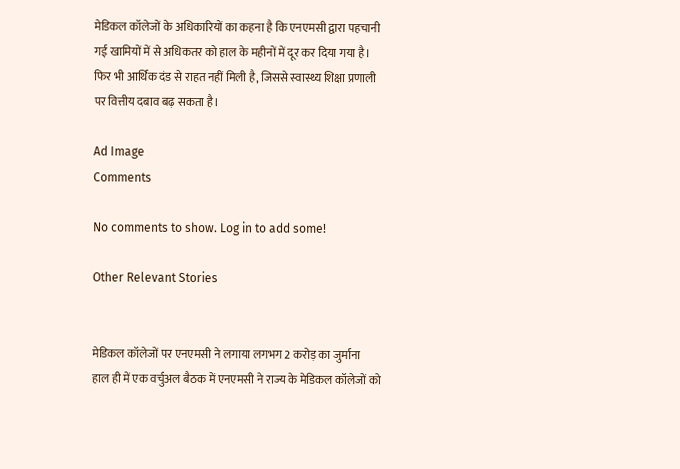मेडिकल कॉलेजों के अधिकारियों का कहना है कि एनएमसी द्वारा पहचानी गई खामियों में से अधिकतर को हाल के महीनों में दूर कर दिया गया है। फिर भी आर्थिक दंड से राहत नहीं मिली है, जिससे स्वास्थ्य शिक्षा प्रणाली पर वित्तीय दबाव बढ़ सकता है।

Ad Image
Comments

No comments to show. Log in to add some!

Other Relevant Stories


मेडिकल कॉलेजों पर एनएमसी ने लगाया लगभग 2 करोड़ का जुर्माना
हाल ही में एक वर्चुअल बैठक में एनएमसी ने राज्य के मेडिकल कॉलेजों को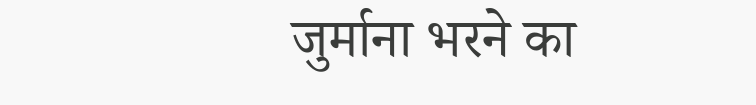जुर्माना भरने का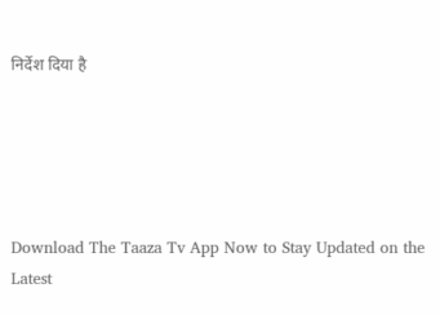निर्देश दिया है





Download The Taaza Tv App Now to Stay Updated on the Latest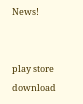News!


play store download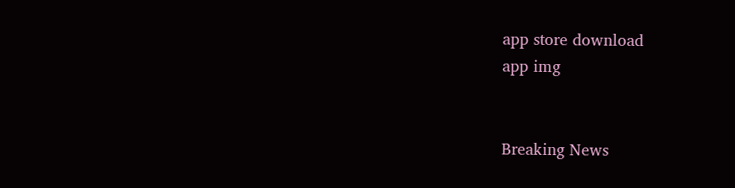app store download
app img


Breaking News